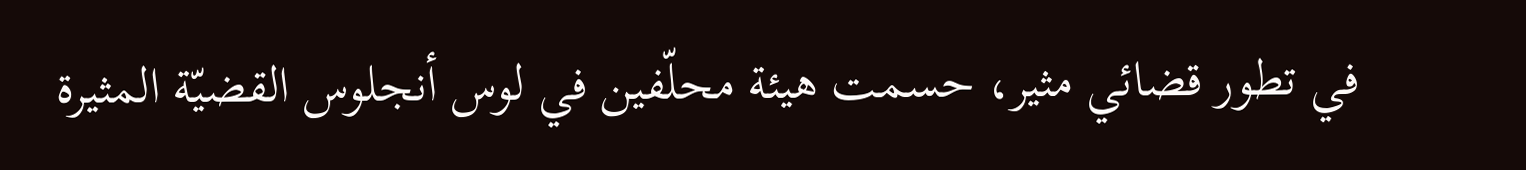في تطور قضائي مثير، حسمت هيئة محلّفين في لوس أنجلوس القضيّة المثيرة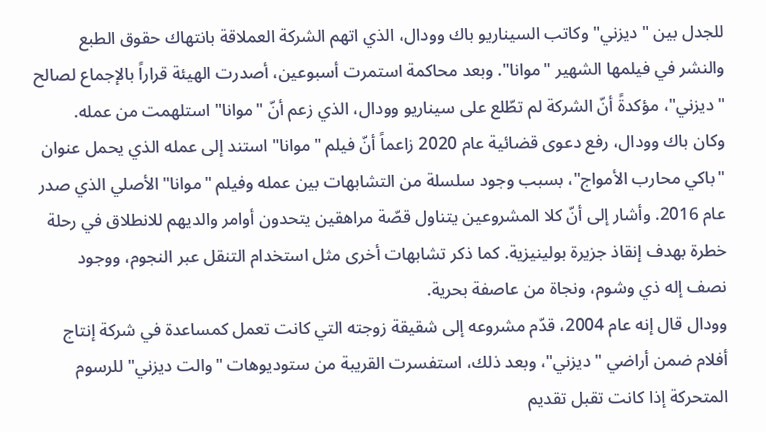للجدل بين "ديزني" وكاتب السيناريو باك وودال، الذي اتهم الشركة العملاقة بانتهاك حقوق الطبع والنشر في فيلمها الشهير "موانا". وبعد محاكمة استمرت أسبوعين، أصدرت الهيئة قراراً بالإجماع لصالح "ديزني"، مؤكدةً أنّ الشركة لم تطّلع على سيناريو وودال، الذي زعم أنّ "موانا" استلهمت من عمله.
وكان باك وودال، رفع دعوى قضائية عام 2020 زاعماً أنّ فيلم "موانا" استند إلى عمله الذي يحمل عنوان "باكي محارب الأمواج"، بسبب وجود سلسلة من التشابهات بين عمله وفيلم "موانا" الأصلي الذي صدر عام 2016. وأشار إلى أنّ كلا المشروعين يتناول قصّة مراهقين يتحدون أوامر والديهم للانطلاق في رحلة خطرة بهدف إنقاذ جزيرة بولينيزية. كما ذكر تشابهات أخرى مثل استخدام التنقل عبر النجوم، ووجود نصف إله ذي وشوم، ونجاة من عاصفة بحرية.
وودال قال إنه عام 2004، قدّم مشروعه إلى شقيقة زوجته التي كانت تعمل كمساعدة في شركة إنتاج أفلام ضمن أراضي "ديزني"، وبعد ذلك، استفسرت القريبة من ستوديوهات "والت ديزني" للرسوم المتحركة إذا كانت تقبل تقديم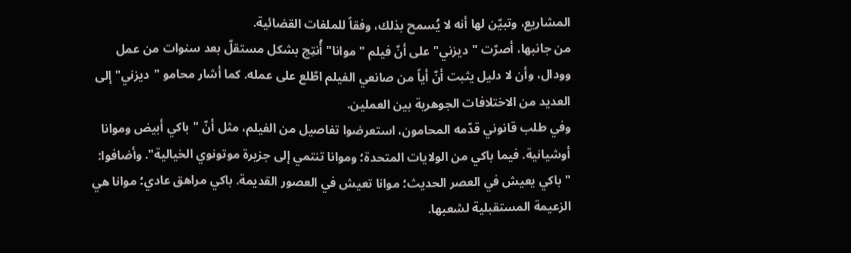المشاريع، وتبيّن لها أنه لا يُسمح بذلك، وفقاً للملفات القضائية.
من جانبها، أصرّت "ديزني" على أنّ فيلم "موانا" أُنتِج بشكل مستقلّ بعد سنوات من عمل وودال، وأن لا دليل يثبت أنّ أياً من صانعي الفيلم اطّلع على عمله. كما أشار محامو "ديزني" إلى العديد من الاختلافات الجوهرية بين العملين.
وفي طلب قانوني قدّمه المحامون، استعرضوا تفاصيل من الفيلم، مثل أنّ "باكي أبيض وموانا أوشيانية. فيما باكي من الولايات المتحدة؛ وموانا تنتمي إلى جزيرة موتونوي الخيالية". وأضافوا: "باكي يعيش في العصر الحديث؛ موانا تعيش في العصور القديمة. باكي مراهق عادي؛ موانا هي الزعيمة المستقبلية لشعبها.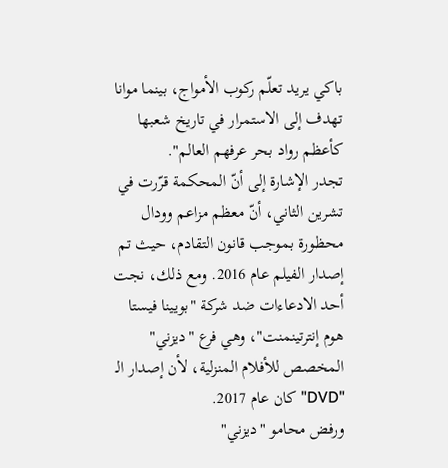باكي يريد تعلّم ركوب الأمواج، بينما موانا تهدف إلى الاستمرار في تاريخ شعبها كأعظم رواد بحر عرفهم العالم".
تجدر الإشارة إلى أنّ المحكمة قرّرت في تشرين الثاني، أنّ معظم مزاعم وودال محظورة بموجب قانون التقادم، حيث تم إصدار الفيلم عام 2016. ومع ذلك، نجت أحد الادعاءات ضد شركة "بويينا فيستا هوم إنترتينمنت"، وهي فرع "ديزني" المخصص للأفلام المنزلية، لأن إصدار الـ "DVD" كان عام 2017.
ورفض محامو "ديزني"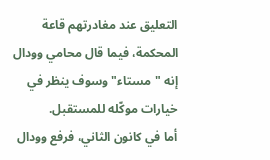التعليق عند مغادرتهم قاعة المحكمة، فيما قال محامي وودال إنه "مستاء" وسوف ينظر في خيارات موكّله للمستقبل.
أما في كانون الثاني، فرفع وودال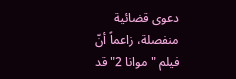دعوى قضائية منفصلة، زاعماً أنّ فيلم "موانا 2" قد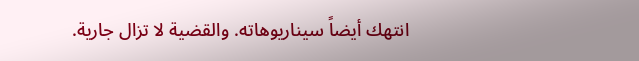انتهك أيضاً سيناريوهاته. والقضية لا تزال جارية.